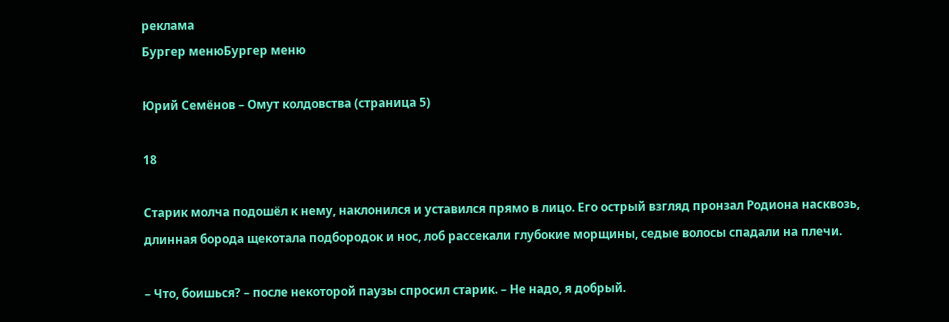реклама
Бургер менюБургер меню

Юрий Семёнов – Омут колдовства (страница 5)

18

Старик молча подошёл к нему, наклонился и уставился прямо в лицо. Его острый взгляд пронзал Родиона насквозь, длинная борода щекотала подбородок и нос, лоб рассекали глубокие морщины, седые волосы спадали на плечи.

– Что, боишься? – после некоторой паузы спросил старик. – Не надо, я добрый.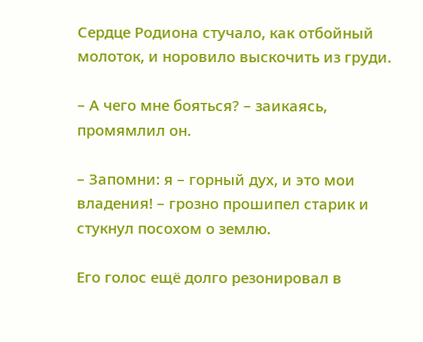Сердце Родиона стучало, как отбойный молоток, и норовило выскочить из груди.

– А чего мне бояться? – заикаясь, промямлил он.

– Запомни: я – горный дух, и это мои владения! – грозно прошипел старик и стукнул посохом о землю.

Его голос ещё долго резонировал в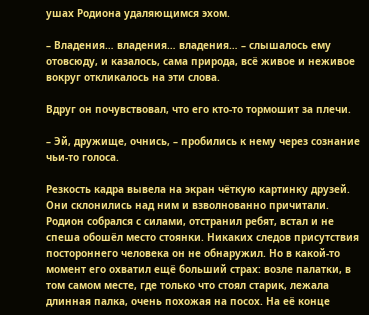ушах Родиона удаляющимся эхом.

– Владения… владения… владения… – слышалось ему отовсюду, и казалось, сама природа, всё живое и неживое вокруг откликалось на эти слова.

Вдруг он почувствовал, что его кто-то тормошит за плечи.

– Эй, дружище, очнись, – пробились к нему через сознание чьи-то голоса.

Резкость кадра вывела на экран чёткую картинку друзей. Они склонились над ним и взволнованно причитали. Родион собрался с силами, отстранил ребят, встал и не спеша обошёл место стоянки. Никаких следов присутствия постороннего человека он не обнаружил. Но в какой-то момент его охватил ещё больший страх: возле палатки, в том самом месте, где только что стоял старик, лежала длинная палка, очень похожая на посох. На её конце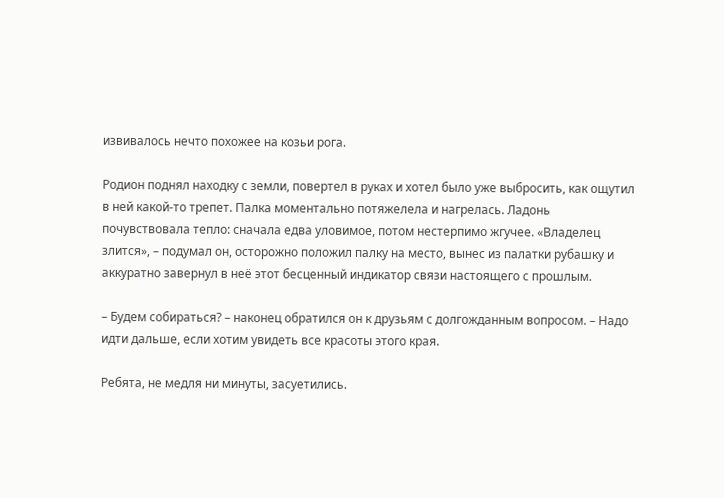извивалось нечто похожее на козьи рога.

Родион поднял находку с земли, повертел в руках и хотел было уже выбросить, как ощутил в ней какой-то трепет. Палка моментально потяжелела и нагрелась. Ладонь почувствовала тепло: сначала едва уловимое, потом нестерпимо жгучее. «Владелец злится», – подумал он, осторожно положил палку на место, вынес из палатки рубашку и аккуратно завернул в неё этот бесценный индикатор связи настоящего с прошлым.

– Будем собираться? – наконец обратился он к друзьям с долгожданным вопросом. – Надо идти дальше, если хотим увидеть все красоты этого края.

Ребята, не медля ни минуты, засуетились.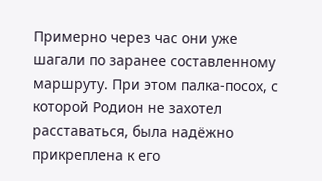Примерно через час они уже шагали по заранее составленному маршруту. При этом палка-посох, с которой Родион не захотел расставаться, была надёжно прикреплена к его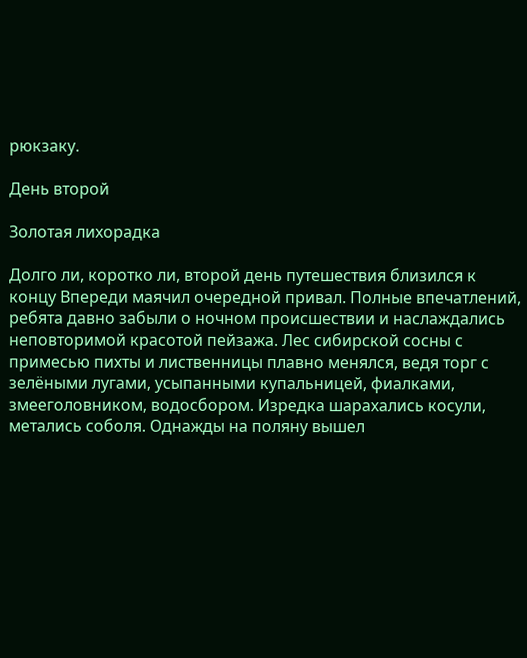рюкзаку.

День второй

Золотая лихорадка

Долго ли, коротко ли, второй день путешествия близился к концу Впереди маячил очередной привал. Полные впечатлений, ребята давно забыли о ночном происшествии и наслаждались неповторимой красотой пейзажа. Лес сибирской сосны с примесью пихты и лиственницы плавно менялся, ведя торг с зелёными лугами, усыпанными купальницей, фиалками, змееголовником, водосбором. Изредка шарахались косули, метались соболя. Однажды на поляну вышел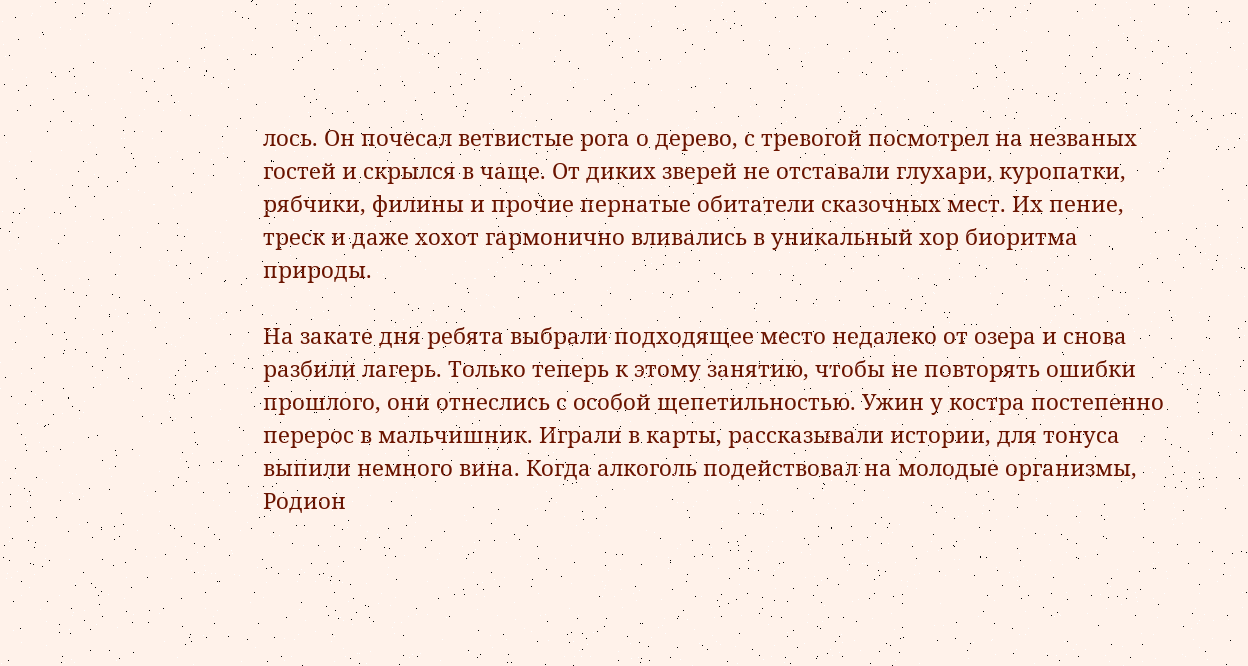лось. Он почесал ветвистые рога о дерево, с тревогой посмотрел на незваных гостей и скрылся в чаще. От диких зверей не отставали глухари, куропатки, рябчики, филины и прочие пернатые обитатели сказочных мест. Их пение, треск и даже хохот гармонично вливались в уникальный хор биоритма природы.

На закате дня ребята выбрали подходящее место недалеко от озера и снова разбили лагерь. Только теперь к этому занятию, чтобы не повторять ошибки прошлого, они отнеслись с особой щепетильностью. Ужин у костра постепенно перерос в мальчишник. Играли в карты, рассказывали истории, для тонуса выпили немного вина. Когда алкоголь подействовал на молодые организмы, Родион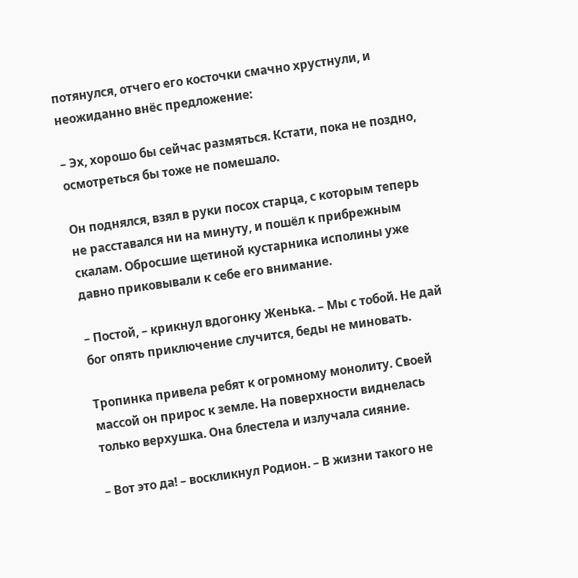потянулся, отчего его косточки смачно хрустнули, и неожиданно внёс предложение:

– Эх, хорошо бы сейчас размяться. Кстати, пока не поздно, осмотреться бы тоже не помешало.

Он поднялся, взял в руки посох старца, с которым теперь не расставался ни на минуту, и пошёл к прибрежным скалам. Обросшие щетиной кустарника исполины уже давно приковывали к себе его внимание.

– Постой, – крикнул вдогонку Женька. – Мы с тобой. Не дай бог опять приключение случится, беды не миновать.

Тропинка привела ребят к огромному монолиту. Своей массой он прирос к земле. На поверхности виднелась только верхушка. Она блестела и излучала сияние.

– Вот это да! – воскликнул Родион. – В жизни такого не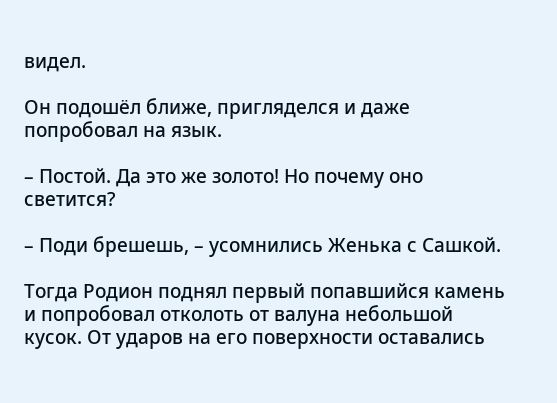видел.

Он подошёл ближе, пригляделся и даже попробовал на язык.

– Постой. Да это же золото! Но почему оно светится?

– Поди брешешь, – усомнились Женька с Сашкой.

Тогда Родион поднял первый попавшийся камень и попробовал отколоть от валуна небольшой кусок. От ударов на его поверхности оставались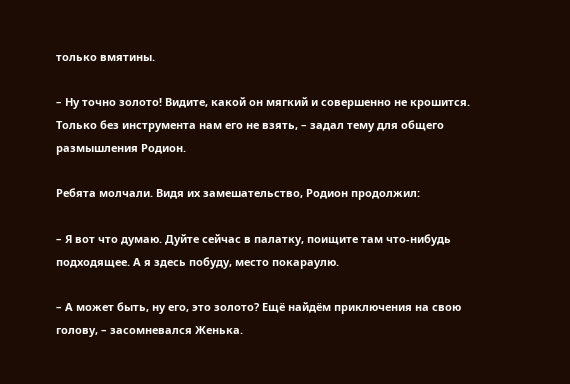только вмятины.

– Ну точно золото! Видите, какой он мягкий и совершенно не крошится. Только без инструмента нам его не взять, – задал тему для общего размышления Родион.

Ребята молчали. Видя их замешательство, Родион продолжил:

– Я вот что думаю. Дуйте сейчас в палатку, поищите там что-нибудь подходящее. А я здесь побуду, место покараулю.

– А может быть, ну его, это золото? Ещё найдём приключения на свою голову, – засомневался Женька.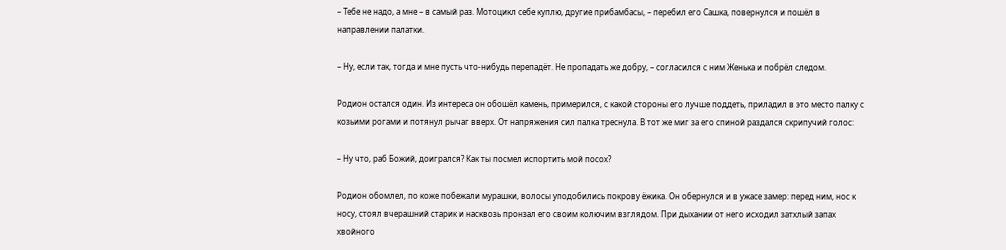– Тебе не надо, а мне – в самый раз. Мотоцикл себе куплю, другие прибамбасы, – перебил его Сашка, повернулся и пошёл в направлении палатки.

– Ну, если так, тогда и мне пусть что-нибудь перепадёт. Не пропадать же добру, – согласился с ним Женька и побрёл следом.

Родион остался один. Из интереса он обошёл камень, примерился, с какой стороны его лучше поддеть, приладил в это место палку с козьими рогами и потянул рычаг вверх. От напряжения сил палка треснула. В тот же миг за его спиной раздался скрипучий голос:

– Ну что, раб Божий, доигрался? Как ты посмел испортить мой посох?

Родион обомлел, по коже побежали мурашки, волосы уподобились покрову ёжика. Он обернулся и в ужасе замер: перед ним, нос к носу, стоял вчерашний старик и насквозь пронзал его своим колючим взглядом. При дыхании от него исходил затхлый запах хвойного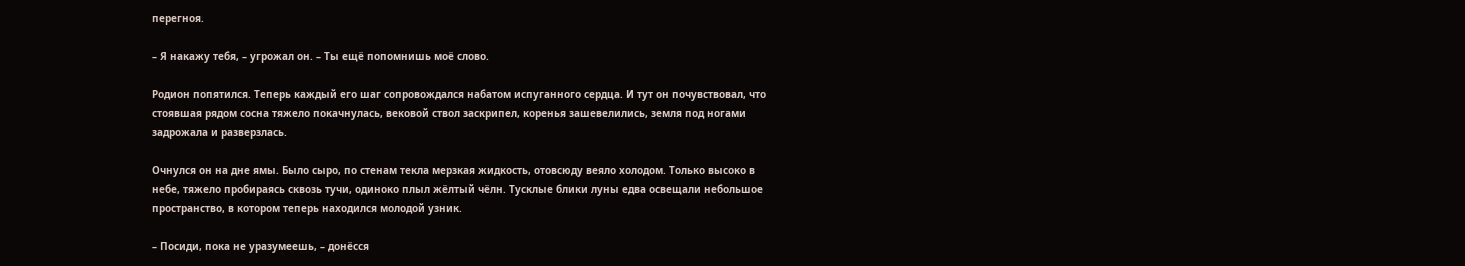перегноя.

– Я накажу тебя, – угрожал он. – Ты ещё попомнишь моё слово.

Родион попятился. Теперь каждый его шаг сопровождался набатом испуганного сердца. И тут он почувствовал, что стоявшая рядом сосна тяжело покачнулась, вековой ствол заскрипел, коренья зашевелились, земля под ногами задрожала и разверзлась.

Очнулся он на дне ямы. Было сыро, по стенам текла мерзкая жидкость, отовсюду веяло холодом. Только высоко в небе, тяжело пробираясь сквозь тучи, одиноко плыл жёлтый чёлн. Тусклые блики луны едва освещали небольшое пространство, в котором теперь находился молодой узник.

– Посиди, пока не уразумеешь, – донёсся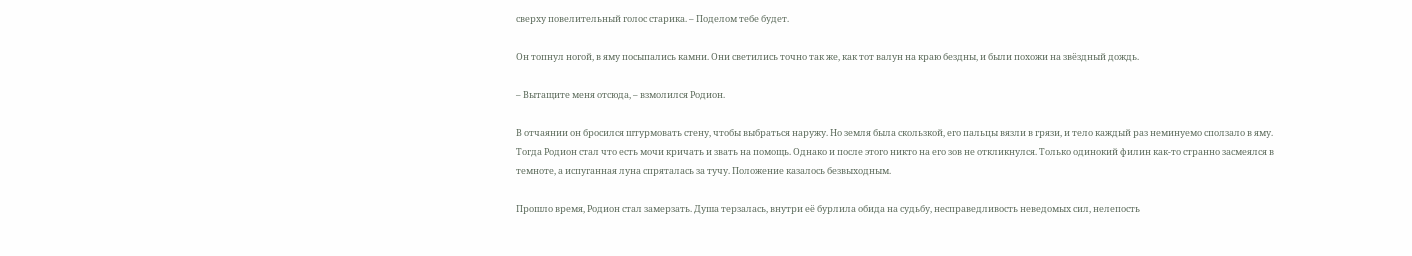сверху повелительный голос старика. – Поделом тебе будет.

Он топнул ногой, в яму посыпались камни. Они светились точно так же, как тот валун на краю бездны, и были похожи на звёздный дождь.

– Вытащите меня отсюда, – взмолился Родион.

В отчаянии он бросился штурмовать стену, чтобы выбраться наружу. Но земля была скользкой, его пальцы вязли в грязи, и тело каждый раз неминуемо сползало в яму. Тогда Родион стал что есть мочи кричать и звать на помощь. Однако и после этого никто на его зов не откликнулся. Только одинокий филин как-то странно засмеялся в темноте, а испуганная луна спряталась за тучу. Положение казалось безвыходным.

Прошло время, Родион стал замерзать. Душа терзалась, внутри её бурлила обида на судьбу, несправедливость неведомых сил, нелепость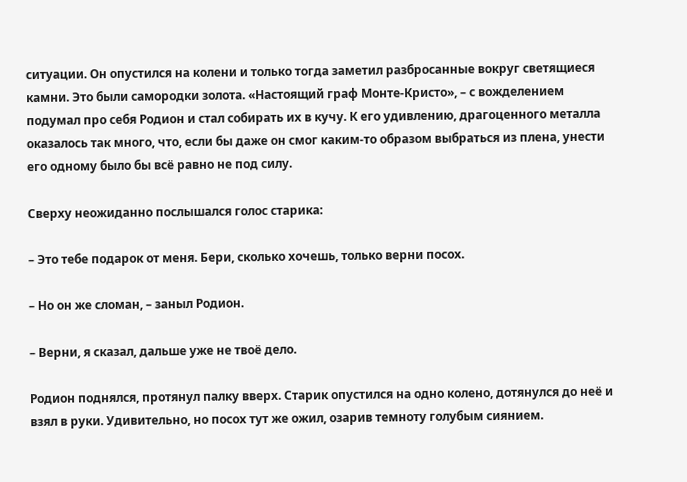ситуации. Он опустился на колени и только тогда заметил разбросанные вокруг светящиеся камни. Это были самородки золота. «Настоящий граф Монте-Кристо», – с вожделением подумал про себя Родион и стал собирать их в кучу. К его удивлению, драгоценного металла оказалось так много, что, если бы даже он смог каким-то образом выбраться из плена, унести его одному было бы всё равно не под силу.

Сверху неожиданно послышался голос старика:

– Это тебе подарок от меня. Бери, сколько хочешь, только верни посох.

– Но он же сломан, – заныл Родион.

– Верни, я сказал, дальше уже не твоё дело.

Родион поднялся, протянул палку вверх. Старик опустился на одно колено, дотянулся до неё и взял в руки. Удивительно, но посох тут же ожил, озарив темноту голубым сиянием.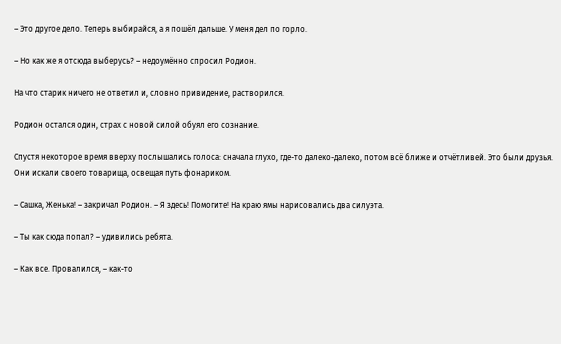– Это другое дело. Теперь выбирайся, а я пошёл дальше. У меня дел по горло.

– Но как же я отсюда выберусь? – недоумённо спросил Родион.

На что старик ничего не ответил и, словно привидение, растворился.

Родион остался один, страх с новой силой обуял его сознание.

Спустя некоторое время вверху послышались голоса: сначала глухо, где-то далеко-далеко, потом всё ближе и отчётливей. Это были друзья. Они искали своего товарища, освещая путь фонариком.

– Сашка, Женька! – закричал Родион. – Я здесь! Помогите! На краю ямы нарисовались два силуэта.

– Ты как сюда попал? – удивились ребята.

– Как все. Провалился, – как-то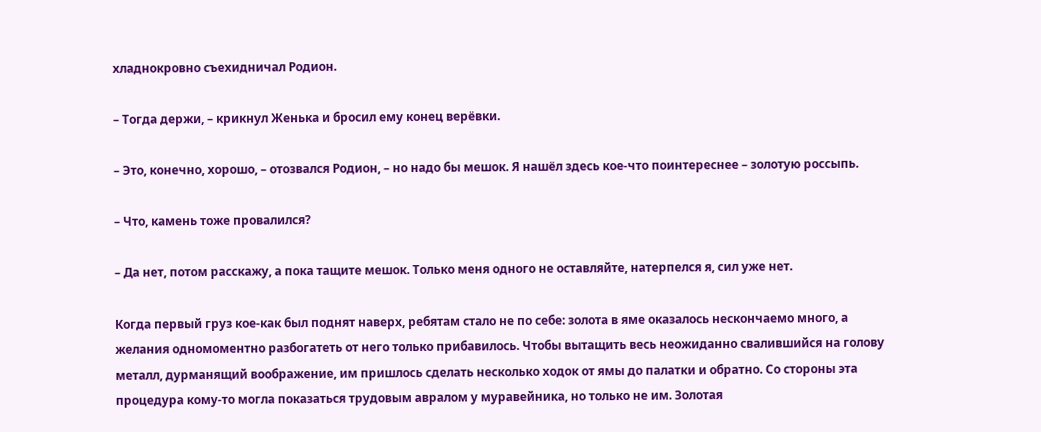хладнокровно съехидничал Родион.

– Тогда держи, – крикнул Женька и бросил ему конец верёвки.

– Это, конечно, хорошо, – отозвался Родион, – но надо бы мешок. Я нашёл здесь кое-что поинтереснее – золотую россыпь.

– Что, камень тоже провалился?

– Да нет, потом расскажу, а пока тащите мешок. Только меня одного не оставляйте, натерпелся я, сил уже нет.

Когда первый груз кое-как был поднят наверх, ребятам стало не по себе: золота в яме оказалось нескончаемо много, а желания одномоментно разбогатеть от него только прибавилось. Чтобы вытащить весь неожиданно свалившийся на голову металл, дурманящий воображение, им пришлось сделать несколько ходок от ямы до палатки и обратно. Со стороны эта процедура кому-то могла показаться трудовым авралом у муравейника, но только не им. Золотая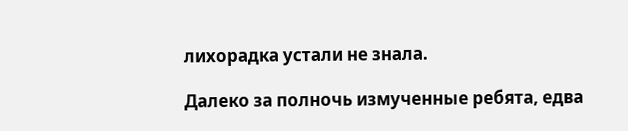лихорадка устали не знала.

Далеко за полночь измученные ребята, едва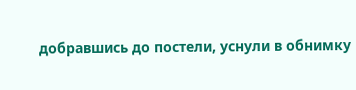добравшись до постели, уснули в обнимку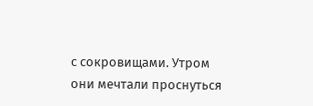с сокровищами. Утром они мечтали проснуться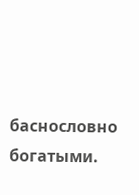баснословно богатыми.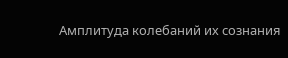Амплитуда колебаний их сознания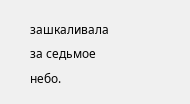зашкаливала за седьмое небо.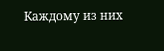Каждому из них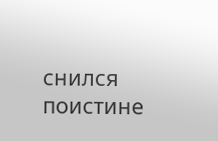снился поистине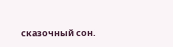сказочный сон.